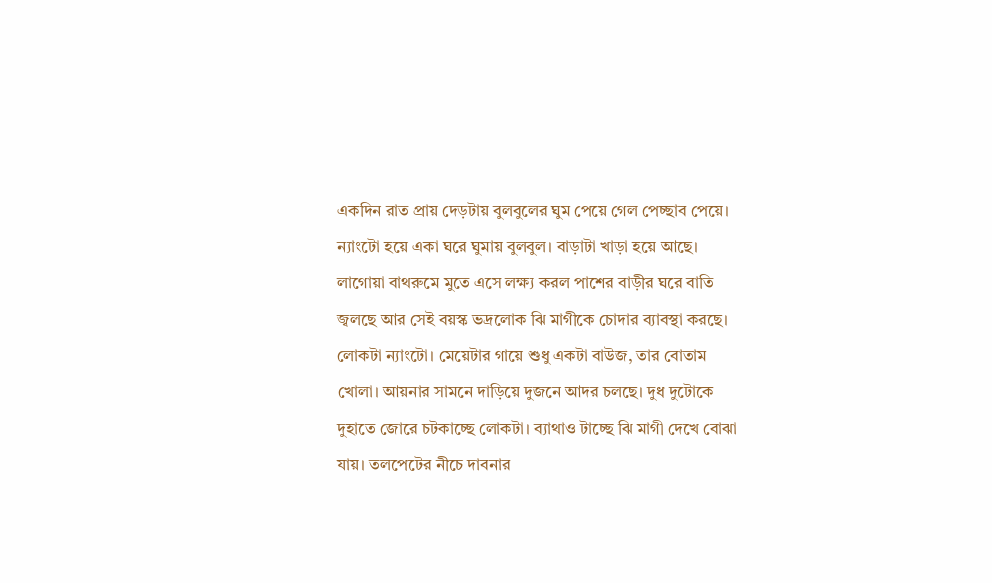একদিন রাত প্রায় দেড়টায় বুলবুলের ঘুম পেয়ে গেল পেচ্ছাব পেয়ে। ন্যাংটো হয়ে একা ঘরে ঘুমায় বুলবুল। বাড়াটা খাড়া হয়ে আছে। লাগোয়া বাথরুমে মুতে এসে লক্ষ্য করল পাশের বাড়ীর ঘরে বাতি জ্বলছে আর সেই বয়স্ক ভদ্রলোক ঝি মাগীকে চোদার ব্যাবস্থা করছে। লোকটা ন্যাংটো। মেয়েটার গায়ে শুধু একটা বাউজ, তার বোতাম খোলা। আয়নার সামনে দাড়িয়ে দুজনে আদর চলছে। দুধ দুটোকে দুহাতে জোরে চটকাচ্ছে লোকটা। ব্যাথাও টাচ্ছে ঝি মাগী দেখে বোঝা যায়। তলপেটের নীচে দাবনার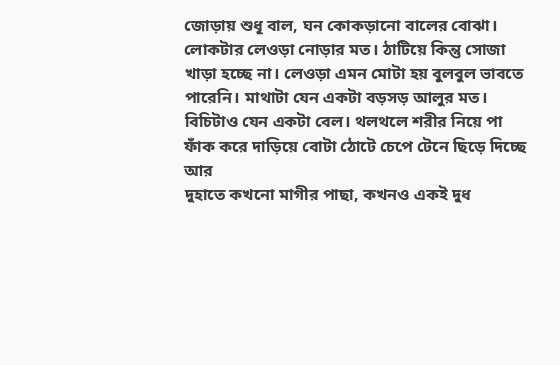জোড়ায় শুধূ বাল, ঘন কোকড়ানো বালের বোঝা। লোকটার লেওড়া নোড়ার মত। ঠাটিয়ে কিন্তু সোজা খাড়া হচ্ছে না। লেওড়া এমন মোটা হয় বুলবুল ভাবতে পারেনি। মাথাটা যেন একটা বড়সড় আলুর মত। বিচিটাও যেন একটা বেল। থলথলে শরীর নিয়ে পা ফাঁক করে দাড়িয়ে বোটা ঠোটে চেপে টেনে ছিড়ে দিচ্ছে আর
দুহাতে কখনো মাগীর পাছা, কখনও একই দুধ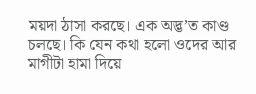ময়দা ঠাসা করছে। এক অদ্ভ’ত কাণ্ড চলছে। কি যেন কথা হলো ওদের আর মাগীটা হামা দিয়ে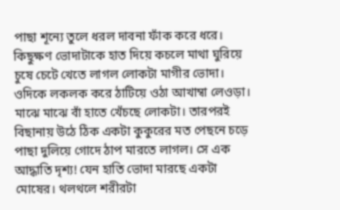পাছা শূন্যে তুলে ধরল দাবনা ফাঁক করে ধরে। কিছুক্ষণ ভোদাটাকে হাত দিয়ে কচলে মাথা ঘুরিয়ে চুষে চেটে খেতে লাগল লোকটা মাগীর ভোদা। ওদিকে লকলক করে ঠাটিয়ে ওঠা আখাম্বা লেওড়া। মাঝে মাঝে বাঁ হাতে খেঁচছে লোকটা। তারপরই বিছানায় উঠে ঠিক একটা কুকুরের মত পেছনে চড়ে পাছা দুলিয়ে গোদে ঠাপ মারতে লাগল। সে এক আদ্ধাতি দৃশ্য! যেন হাতি ভোদা মারছে একটা মোষের। থলথলে শরীরটা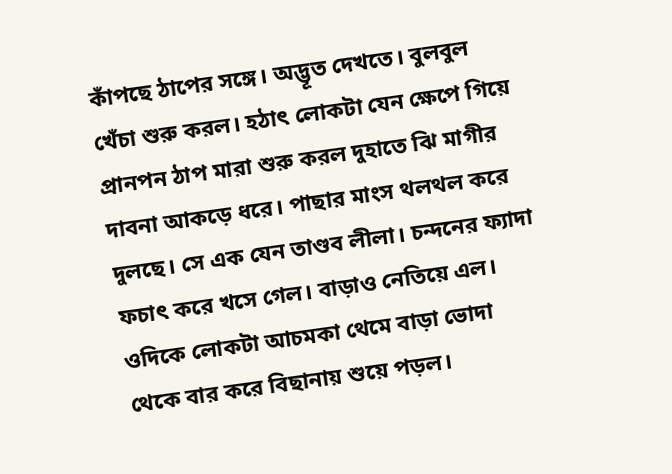কাঁপছে ঠাপের সঙ্গে। অদ্ভূত দেখতে। বুলবুল খেঁচা শুরু করল। হঠাৎ লোকটা যেন ক্ষেপে গিয়ে প্রানপন ঠাপ মারা শুরু করল দুহাতে ঝি মাগীর দাবনা আকড়ে ধরে। পাছার মাংস থলথল করে দুলছে। সে এক যেন তাণ্ডব লীলা। চন্দনের ফ্যাদা ফচাৎ করে খসে গেল। বাড়াও নেতিয়ে এল। ওদিকে লোকটা আচমকা থেমে বাড়া ভোদা থেকে বার করে বিছানায় শুয়ে পড়ল।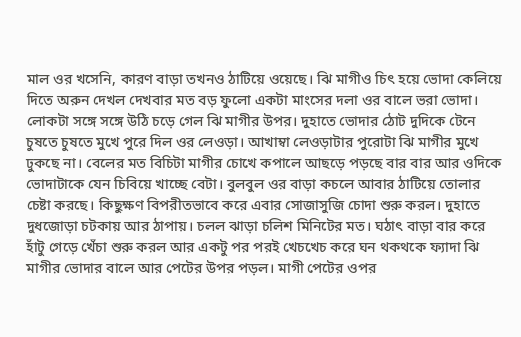মাল ওর খসেনি, কারণ বাড়া তখনও ঠাটিয়ে ওয়েছে। ঝি মাগীও চিৎ হয়ে ভোদা কেলিয়ে দিতে অরুন দেখল দেখবার মত বড় ফুলো একটা মাংসের দলা ওর বালে ভরা ভোদা। লোকটা সঙ্গে সঙ্গে উঠি চড়ে গেল ঝি মাগীর উপর। দুহাতে ভোদার ঠোট দুদিকে টেনে চুষতে চুষতে মুখে পুরে দিল ওর লেওড়া। আখাম্বা লেওড়াটার পুরোটা ঝি মাগীর মুখে ঢুকছে না। বেলের মত বিচিটা মাগীর চোখে কপালে আছড়ে পড়ছে বার বার আর ওদিকে ভোদাটাকে যেন চিবিয়ে খাচ্ছে বেটা। বুলবুল ওর বাড়া কচলে আবার ঠাটিয়ে তোলার চেষ্টা করছে। কিছুক্ষণ বিপরীতভাবে করে এবার সোজাসুজি চোদা শুরু করল। দুহাতে দুধজোড়া চটকায় আর ঠাপায়। চলল ঝাড়া চলিশ মিনিটের মত। ঘঠাৎ বাড়া বার করে হাঁটু গেড়ে খেঁচা শুরু করল আর একটু পর পরই খেচখেচ করে ঘন থকথকে ফ্যাদা ঝি মাগীর ভোদার বালে আর পেটের উপর পড়ল। মাগী পেটের ওপর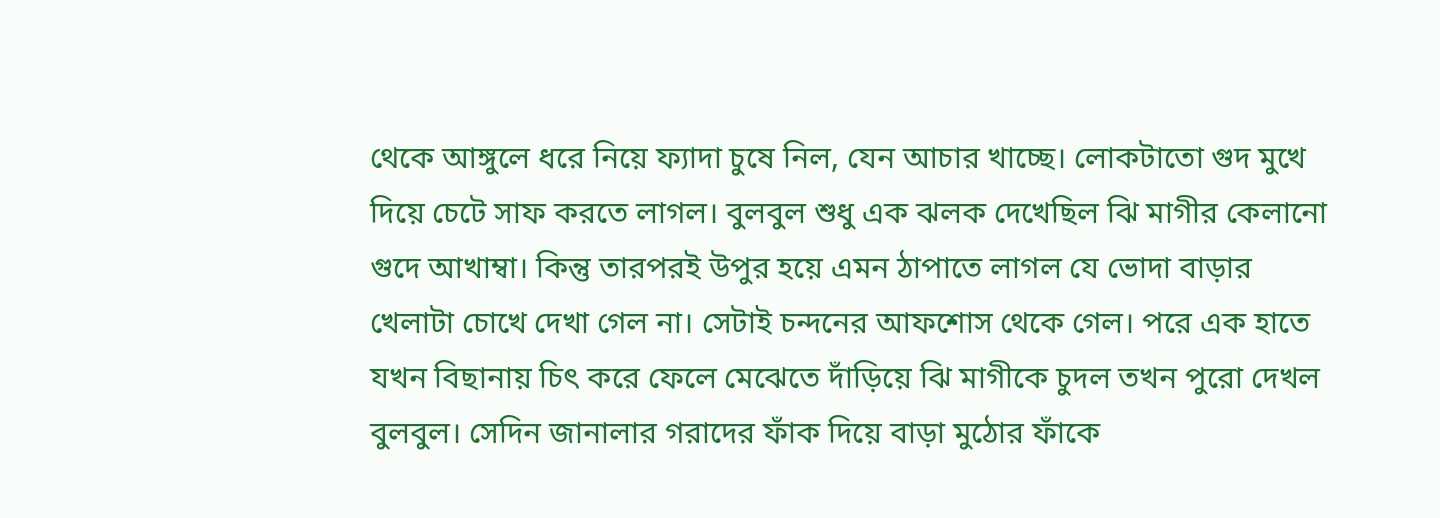থেকে আঙ্গুলে ধরে নিয়ে ফ্যাদা চুষে নিল, যেন আচার খাচ্ছে। লোকটাতো গুদ মুখে দিয়ে চেটে সাফ করতে লাগল। বুলবুল শুধু এক ঝলক দেখেছিল ঝি মাগীর কেলানো গুদে আখাম্বা। কিন্তু তারপরই উপুর হয়ে এমন ঠাপাতে লাগল যে ভোদা বাড়ার খেলাটা চোখে দেখা গেল না। সেটাই চন্দনের আফশোস থেকে গেল। পরে এক হাতে যখন বিছানায় চিৎ করে ফেলে মেঝেতে দাঁড়িয়ে ঝি মাগীকে চুদল তখন পুরো দেখল বুলবুল। সেদিন জানালার গরাদের ফাঁক দিয়ে বাড়া মুঠোর ফাঁকে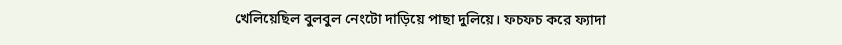খেলিয়েছিল বুলবুল নেংটো দাড়িয়ে পাছা দুলিয়ে। ফচফচ করে ফ্যাদা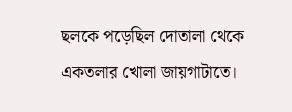ছলকে পড়েছিল দোতালা থেকে একতলার খোলা জায়গাটাতে।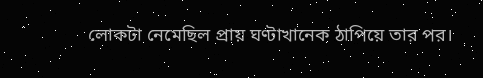লোকটা নেমেছিল প্রায় ঘণ্টাখানেক ঠাপিয়ে তার পর।